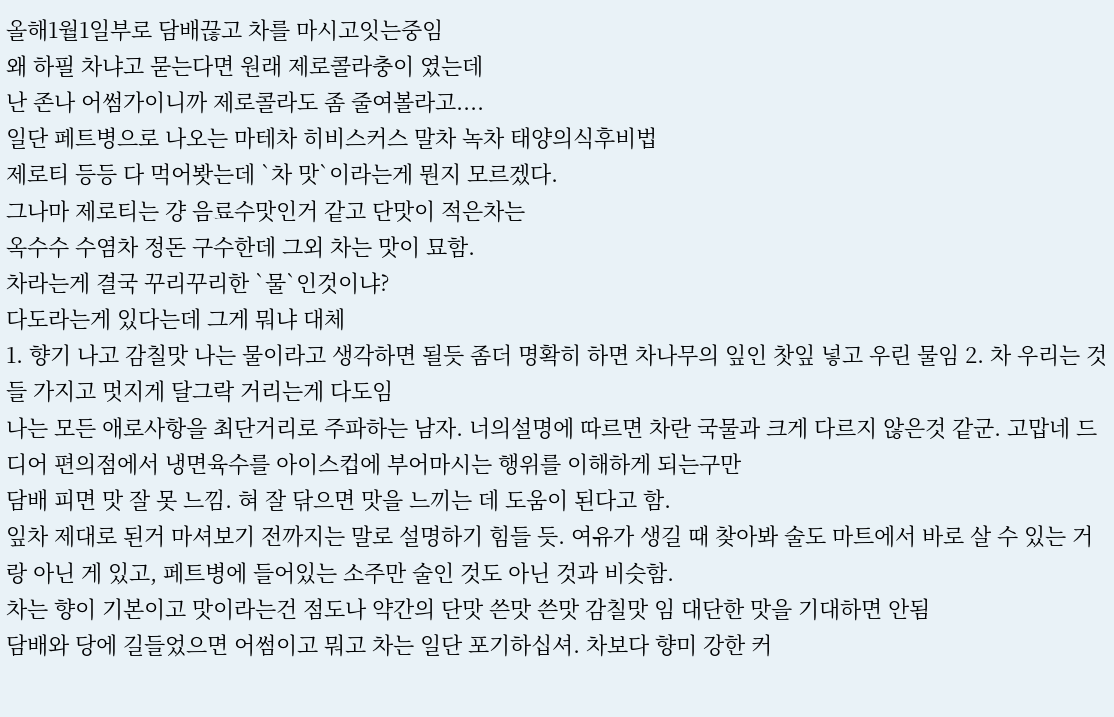올해1월1일부로 담배끊고 차를 마시고잇는중임
왜 하필 차냐고 묻는다면 원래 제로콜라충이 였는데
난 존나 어썸가이니까 제로콜라도 좀 줄여볼라고....
일단 페트병으로 나오는 마테차 히비스커스 말차 녹차 태양의식후비법
제로티 등등 다 먹어봣는데 `차 맛`이라는게 뭔지 모르겠다.
그나마 제로티는 걍 음료수맛인거 같고 단맛이 적은차는
옥수수 수염차 정돈 구수한데 그외 차는 맛이 묘함.
차라는게 결국 꾸리꾸리한 `물`인것이냐?
다도라는게 있다는데 그게 뭐냐 대체
1. 향기 나고 감칠맛 나는 물이라고 생각하면 될듯 좀더 명확히 하면 차나무의 잎인 찻잎 넣고 우린 물임 2. 차 우리는 것들 가지고 멋지게 달그락 거리는게 다도임
나는 모든 애로사항을 최단거리로 주파하는 남자. 너의설명에 따르면 차란 국물과 크게 다르지 않은것 같군. 고맙네 드디어 편의점에서 냉면육수를 아이스컵에 부어마시는 행위를 이해하게 되는구만
담배 피면 맛 잘 못 느낌. 혀 잘 닦으면 맛을 느끼는 데 도움이 된다고 함.
잎차 제대로 된거 마셔보기 전까지는 말로 설명하기 힘들 듯. 여유가 생길 때 찾아봐 술도 마트에서 바로 살 수 있는 거랑 아닌 게 있고, 페트병에 들어있는 소주만 술인 것도 아닌 것과 비슷함.
차는 향이 기본이고 맛이라는건 점도나 약간의 단맛 쓴맛 쓴맛 감칠맛 임 대단한 맛을 기대하면 안됨
담배와 당에 길들었으면 어썸이고 뭐고 차는 일단 포기하십셔. 차보다 향미 강한 커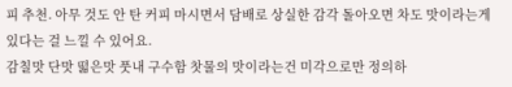피 추천. 아무 것도 안 탄 커피 마시면서 담배로 상실한 감각 돌아오면 차도 맛이라는게 있다는 걸 느낄 수 있어요.
감칠맛 단맛 떫은맛 풋내 구수함 찻물의 맛이라는건 미각으로만 정의하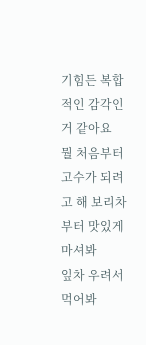기힘든 복합적인 감각인거 같아요
뭘 처음부터 고수가 되려고 해 보리차부터 맛있게 마셔봐
잎차 우려서 먹어봐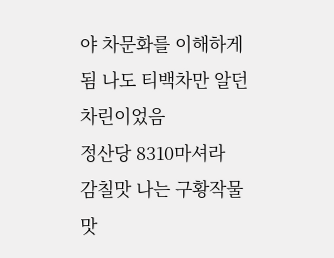야 차문화를 이해하게 됨 나도 티백차만 알던 차린이었음
정산당 8310마셔라
감칠맛 나는 구황작물맛